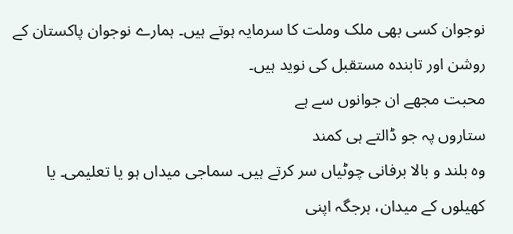نوجوان کسی بھی ملک وملت کا سرمایہ ہوتے ہیں۔ ہمارے نوجوان پاکستان کے روشن اور تابندہ مستقبل کی نوید ہیں۔
محبت مجھے ان جوانوں سے ہے
ستاروں پہ جو ڈالتے ہی کمند
وہ بلند و بالا برفانی چوٹیاں سر کرتے ہیں۔ سماجی میداں ہو یا تعلیمی۔ یا کھیلوں کے میدان، ہرجگہ اپنی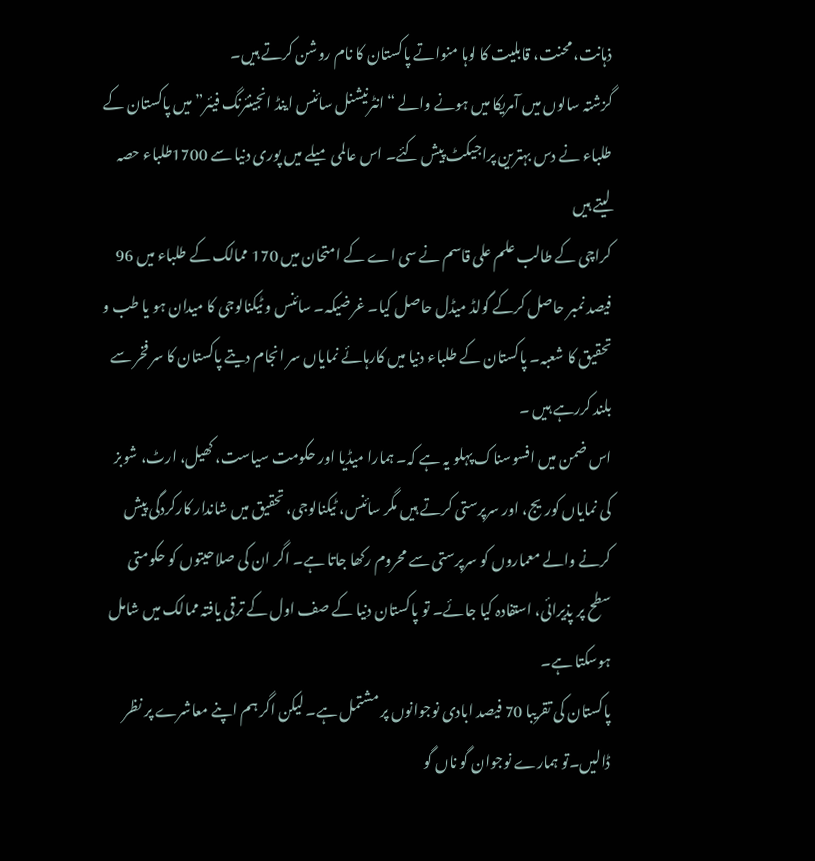ذہانت، محنت، قابلیت کا لوہا منواتے پاکستان کا نام روشن کرتے ہیں۔
گزشتہ سالوں میں آمریکا میں ہونے والے “انٹرنیشنل سائنس اینڈ انجینئرنگ فیئر” میں پاکستان کے طلباء نے دس بہترین پراجیکٹ پیش کئے۔ اس عالمی میلے میں پوری دنیا سے 1700طلباء حصہ لیتے ہیں
کراچی کے طالب علم علی قاسم نے سی اے کے امتحان میں 170 ممالک کے طلباء میں 96 فیصد نمبر حاصل کرکے گولڈ میڈل حاصل کیا۔ غرضیکہ۔ سائنس و ٹیکنالوجی کا میدان ہو یا طب و تحقیق کا شعبہ۔ پاکستان کے طلباء دنیا میں کارہائے نمایاں سر انجام دیتے پاکستان کا سر فخر سے بلند کررہے ہیں ۔
اس ضمن میں افسوسناک پہلو یہ ہے کہ۔ ہمارا میڈیا اور حکومت سیاست، کھیل، ارٹ، شوبز کی نمایاں کوریج، اور سرپرستی کرتے ہیں مگر سائنس، ٹیکنالوجی، تحقیق میں شاندار کارکردگی پیش کرنے والے معماروں کو سرپرستی سے محروم رکھا جاتا ہے۔ اگر ان کی صلاحیتوں کو حکومتی سطح پر پذیرائی، استفادہ کیا جائے۔ تو پاکستان دنیا کے صف اول کے ترقی یافتہ ممالک میں شامل ہوسکتا ہے۔
پاکستان کی تقریبا 70 فیصد ابادی نوجوانوں پر مشتمل ہے۔ لیکن اگر ہم اپنے معاشرے پر نظر ڈالیں۔تو ہمارے نوجوان گو ناں گو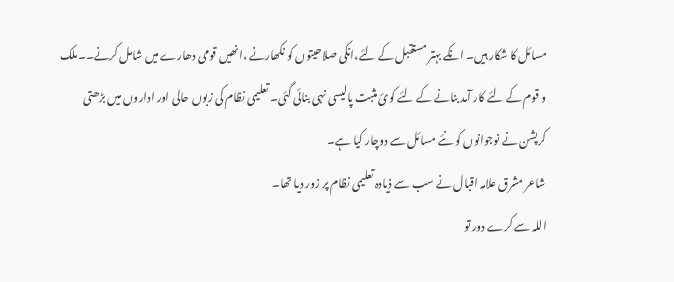مسائل کا شکار ہیں۔ انکے بہتر مستقبل کے لئے،انکی صلاحیتوں کو نکھارنے ،انھیں قومی دھارے میں شامل کرنے۔۔ملک و قوم کے لئے کار آمد بنانے کے لئے کوئ مثبت پالیسی نہی بنائی گئی۔ تعلیمی نظام کی زبوں حالی اور اداروں میں بڑھتی کرپشن نے نوجوانوں کو نئے مسائل سے دوچار کیا ہے۔
شاعر مشرق علامہ اقبال نے سب سے ذیادہ تعلیمی نظام پر زور دیا تھا۔
اللہ سے کرے دور تو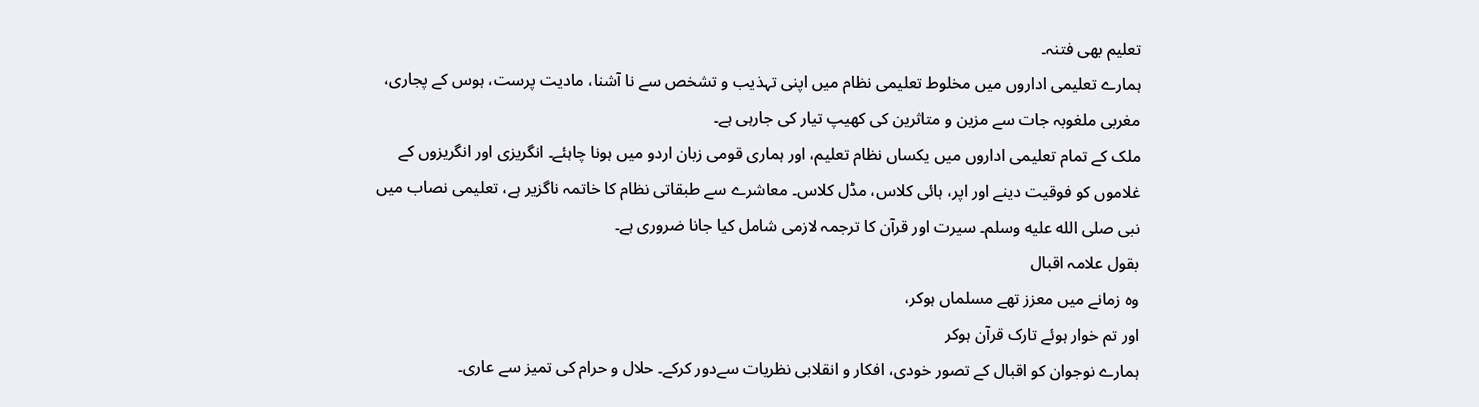تعلیم بھی فتنہ۔
ہمارے تعلیمی اداروں میں مخلوط تعلیمی نظام میں اپنی تہذیب و تشخص سے نا آشنا، مادیت پرست، ہوس کے پجاری، مغربی ملغوبہ جات سے مزین و متاثرین کی کھیپ تیار کی جارہی ہے۔
ملک کے تمام تعلیمی اداروں میں یکساں نظام تعلیم، اور ہماری قومی زبان اردو میں ہونا چاہئے۔ انگریزی اور انگریزوں کے غلاموں کو فوقیت دینے اور اپر، ہائی کلاس، مڈل کلاس۔ معاشرے سے طبقاتی نظام کا خاتمہ ناگزیر ہے، تعلیمی نصاب میں نبی صلى الله عليه وسلم۔ سیرت اور قرآن کا ترجمہ لازمی شامل کیا جانا ضروری ہے۔
بقول علامہ اقبال
وہ زمانے میں معزز تھے مسلماں ہوکر،
اور تم خوار ہوئے تارک قرآن ہوکر
ہمارے نوجوان کو اقبال کے تصور خودی، افکار و انقلابی نظریات سےدور کرکے۔ حلال و حرام کی تمیز سے عاری۔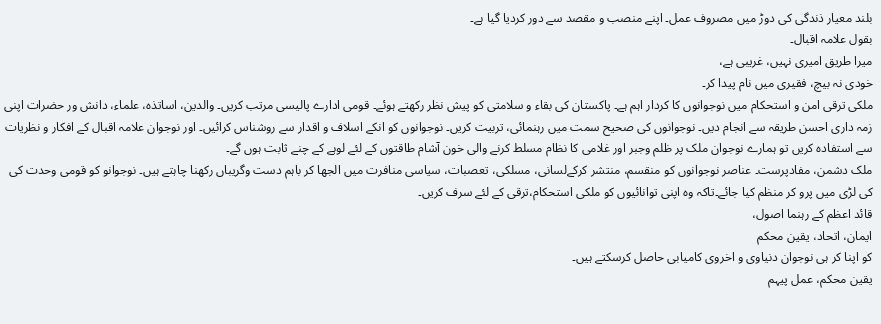بلند معیار ذندگی کی دوڑ میں مصروف عمل۔ اپنے منصب و مقصد سے دور کردیا گیا ہے۔
بقول علامہ اقبال۔
میرا طریق امیری نہیں، غریبی ہے،
خودی نہ بیچ، فقیری میں نام پیدا کر۔
ملکی ترقی امن و استحکام میں نوجوانوں کا کردار اہم ہے۔ پاکستان کی بقاء و سلامتی کو پیش نظر رکھتے ہوئے۔ قومی ادارے پالیسی مرتب کریں۔ والدین، اساتذہ، علماء، دانش ور حضرات اپنی زمہ داری احسن طریقہ سے انجام دیں۔ نوجوانوں کی صحیح سمت میں رہنمائی، تربیت کریں۔ نوجوانوں کو انکے اسلاف و اقدار سے روشناس کرائیں۔ اور نوجوان علامہ اقبال کے افکار و نظریات سے استفادہ کریں تو ہمارے نوجوان ملک پر ظلم وجبر اور غلامی کا نظام مسلط کرنے والی خون آشام طاقتوں کے لئے لوہے کے چنے ثابت ہوں گے۔
ملک دشمن، مفادپرست۔ عناصر نوجوانوں کو منقسم، منتشر کرکےلسانی، مسلکی، تعصبات، سیاسی منافرت میں الجھا کر باہم دست وگریباں رکھنا چاہتے ہیں۔ نوجوانو کو قومی وحدت کی کی لڑی میں پرو کر منظم کیا جائے۔تاکہ وہ اپنی توانائیوں کو ملکی استحکام،ترقی کے لئے سرف کریں۔
قائد اعظم کے رہنما اصول،
ایمان، اتحاد، یقین محکم
کو اپنا کر ہی نوجوان دنیاوی و اخروی کامیابی حاصل کرسکتے ہیں۔
یقین محکم، عمل پیہم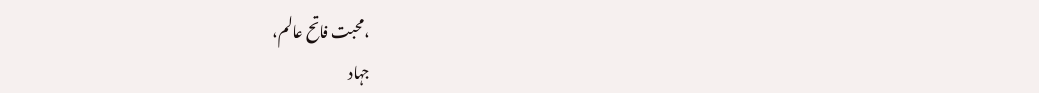،محبت فاتح عالم،
جہاد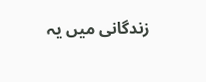زندگانی میں یہ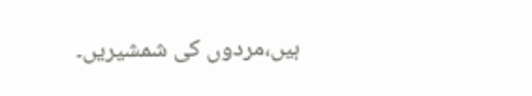ہیں،مردوں کی شمشیریں۔